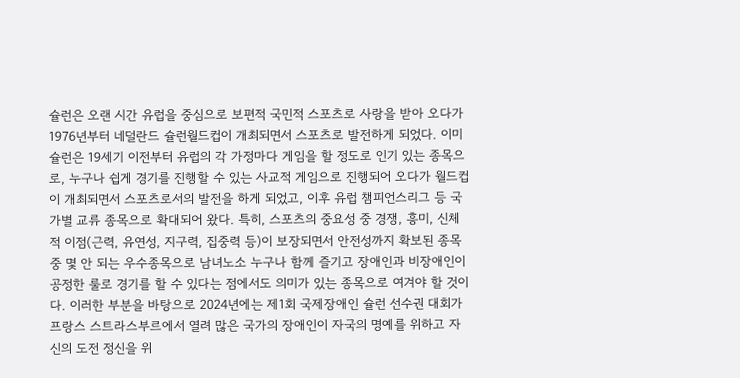슐런은 오랜 시간 유럽을 중심으로 보편적 국민적 스포츠로 사랑을 받아 오다가 1976년부터 네덜란드 슐런월드컵이 개최되면서 스포츠로 발전하게 되었다. 이미 슐런은 19세기 이전부터 유럽의 각 가정마다 게임을 할 정도로 인기 있는 종목으로, 누구나 쉽게 경기를 진행할 수 있는 사교적 게임으로 진행되어 오다가 월드컵이 개최되면서 스포츠로서의 발전을 하게 되었고, 이후 유럽 챔피언스리그 등 국가별 교류 종목으로 확대되어 왔다. 특히, 스포츠의 중요성 중 경쟁, 흥미, 신체적 이점(근력, 유연성, 지구력, 집중력 등)이 보장되면서 안전성까지 확보된 종목 중 몇 안 되는 우수종목으로 남녀노소 누구나 함께 즐기고 장애인과 비장애인이 공정한 룰로 경기를 할 수 있다는 점에서도 의미가 있는 종목으로 여겨야 할 것이다. 이러한 부분을 바탕으로 2024년에는 제1회 국제장애인 슐런 선수권 대회가 프랑스 스트라스부르에서 열려 많은 국가의 장애인이 자국의 명예를 위하고 자신의 도전 정신을 위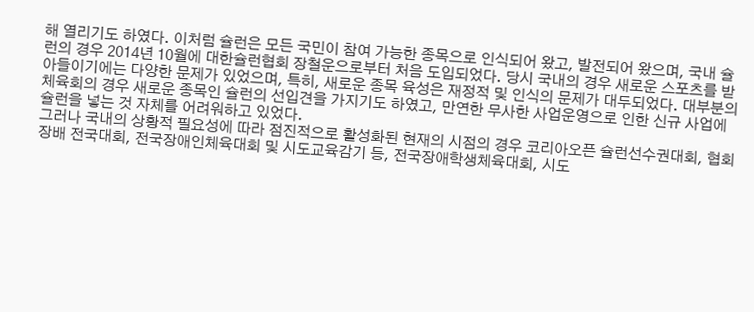해 열리기도 하였다. 이처럼 슐런은 모든 국민이 참여 가능한 종목으로 인식되어 왔고, 발전되어 왔으며, 국내 슐런의 경우 2014년 10월에 대한슐런협회 장철운으로부터 처음 도입되었다. 당시 국내의 경우 새로운 스포츠를 받아들이기에는 다양한 문제가 있었으며, 특히, 새로운 종목 육성은 재정적 및 인식의 문제가 대두되었다. 대부분의 체육회의 경우 새로운 종목인 슐런의 선입견을 가지기도 하였고, 만연한 무사한 사업운영으로 인한 신규 사업에 슐런을 넣는 것 자체를 어려워하고 있었다.
그러나 국내의 상황적 필요성에 따라 점진적으로 활성화된 현재의 시점의 경우 코리아오픈 슐런선수권대회, 협회장배 전국대회, 전국장애인체육대회 및 시도교육감기 등, 전국장애학생체육대회, 시도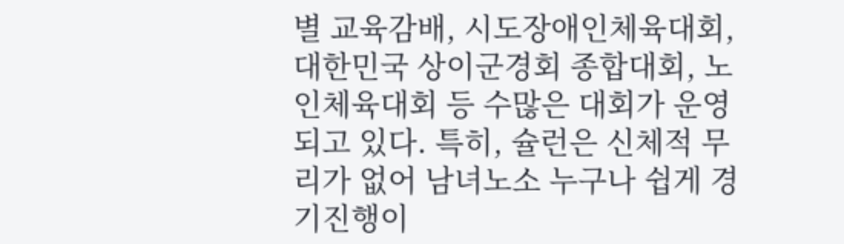별 교육감배, 시도장애인체육대회, 대한민국 상이군경회 종합대회, 노인체육대회 등 수많은 대회가 운영되고 있다. 특히, 슐런은 신체적 무리가 없어 남녀노소 누구나 쉽게 경기진행이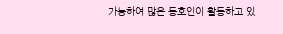가능하여 많은 동호인이 활동하고 있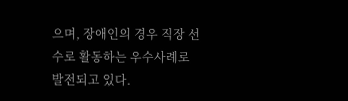으며, 장애인의 경우 직장 선수로 활동하는 우수사례로 발전되고 있다.